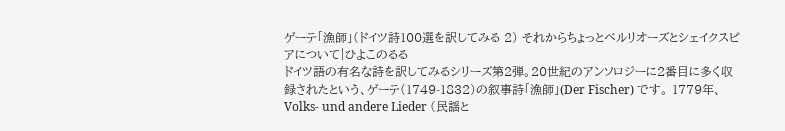ゲーテ「漁師」(ドイツ詩100選を訳してみる 2) それからちょっとベルリオーズとシェイクスピアについて|ひよこのるる
ドイツ語の有名な詩を訳してみるシリーズ第2弾。20世紀のアンソロジーに2番目に多く収録されたという、ゲーテ(1749-1832)の叙事詩「漁師」(Der Fischer) です。 1779年、Volks- und andere Lieder (民謡と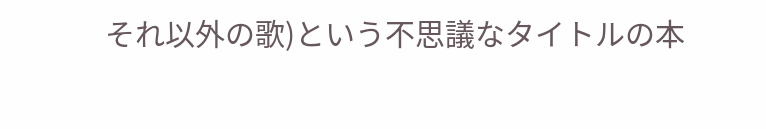それ以外の歌)という不思議なタイトルの本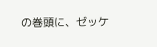の巻頭に、ゼッケ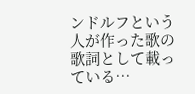ンドルフという人が作った歌の歌詞として載っている…